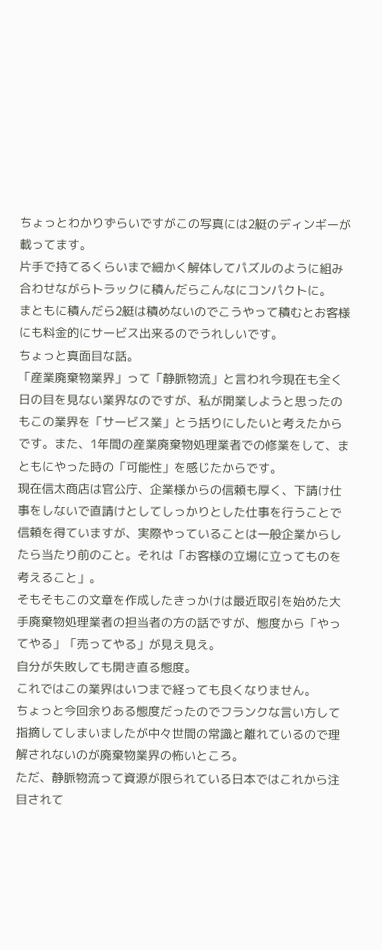ちょっとわかりずらいですがこの写真には2艇のディンギーが載ってます。
片手で持てるくらいまで細かく解体してパズルのように組み合わせながらトラックに積んだらこんなにコンパクトに。
まともに積んだら2艇は積めないのでこうやって積むとお客様にも料金的にサービス出来るのでうれしいです。
ちょっと真面目な話。
「産業廃棄物業界」って「静脈物流」と言われ今現在も全く日の目を見ない業界なのですが、私が開業しようと思ったのもこの業界を「サービス業」とう括りにしたいと考えたからです。また、1年間の産業廃棄物処理業者での修業をして、まともにやった時の「可能性」を感じたからです。
現在信太商店は官公庁、企業様からの信頼も厚く、下請け仕事をしないで直請けとしてしっかりとした仕事を行うことで信頼を得ていますが、実際やっていることは一般企業からしたら当たり前のこと。それは「お客様の立場に立ってものを考えること」。
そもそもこの文章を作成したきっかけは最近取引を始めた大手廃棄物処理業者の担当者の方の話ですが、態度から「やってやる」「売ってやる」が見え見え。
自分が失敗しても開き直る態度。
これではこの業界はいつまで経っても良くなりません。
ちょっと今回余りある態度だったのでフランクな言い方して指摘してしまいましたが中々世間の常識と離れているので理解されないのが廃棄物業界の怖いところ。
ただ、静脈物流って資源が限られている日本ではこれから注目されて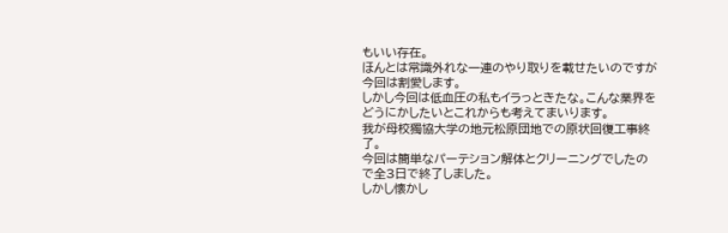もいい存在。
ほんとは常識外れな一連のやり取りを載せたいのですが今回は割愛します。
しかし今回は低血圧の私もイラっときたな。こんな業界をどうにかしたいとこれからも考えてまいります。
我が母校獨協大学の地元松原団地での原状回復工事終了。
今回は簡単なパーテション解体とクリーニングでしたので全3日で終了しました。
しかし懐かし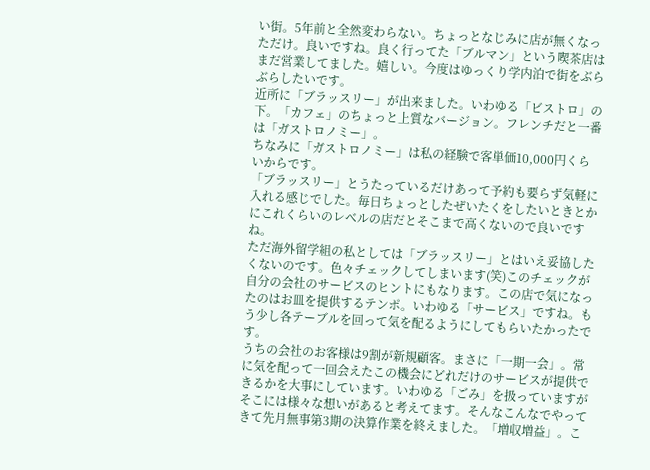い街。5年前と全然変わらない。ちょっとなじみに店が無くなっただけ。良いですね。良く行ってた「ブルマン」という喫茶店はまだ営業してました。嬉しい。今度はゆっくり学内泊で街をぶらぶらしたいです。
近所に「ブラッスリー」が出来ました。いわゆる「ビストロ」の下。「カフェ」のちょっと上質なバージョン。フレンチだと一番は「ガストロノミー」。
ちなみに「ガストロノミー」は私の経験で客単価10,000円くらいからです。
「ブラッスリー」とうたっているだけあって予約も要らず気軽に入れる感じでした。毎日ちょっとしたぜいたくをしたいときとかにこれくらいのレベルの店だとそこまで高くないので良いですね。
ただ海外留学組の私としては「ブラッスリー」とはいえ妥協したくないのです。色々チェックしてしまいます(笑)このチェックが自分の会社のサービスのヒントにもなります。この店で気になったのはお皿を提供するテンポ。いわゆる「サービス」ですね。もう少し各テーブルを回って気を配るようにしてもらいたかったです。
うちの会社のお客様は9割が新規顧客。まさに「一期一会」。常に気を配って一回会えたこの機会にどれだけのサービスが提供できるかを大事にしています。いわゆる「ごみ」を扱っていますがそこには様々な想いがあると考えてます。そんなこんなでやってきて先月無事第3期の決算作業を終えました。「増収増益」。こ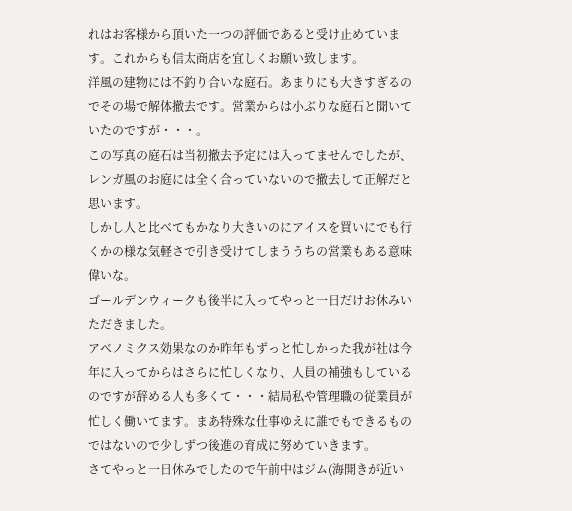れはお客様から頂いた一つの評価であると受け止めています。これからも信太商店を宜しくお願い致します。
洋風の建物には不釣り合いな庭石。あまりにも大きすぎるのでその場で解体撤去です。営業からは小ぶりな庭石と聞いていたのですが・・・。
この写真の庭石は当初撤去予定には入ってませんでしたが、レンガ風のお庭には全く合っていないので撤去して正解だと思います。
しかし人と比べてもかなり大きいのにアイスを買いにでも行くかの様な気軽さで引き受けてしまううちの営業もある意味偉いな。
ゴールデンウィークも後半に入ってやっと一日だけお休みいただきました。
アベノミクス効果なのか昨年もずっと忙しかった我が社は今年に入ってからはさらに忙しくなり、人員の補強もしているのですが辞める人も多くて・・・結局私や管理職の従業員が忙しく働いてます。まあ特殊な仕事ゆえに誰でもできるものではないので少しずつ後進の育成に努めていきます。
さてやっと一日休みでしたので午前中はジム(海開きが近い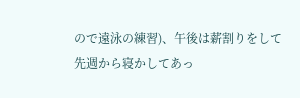ので遠泳の練習)、午後は薪割りをして先週から寝かしてあっ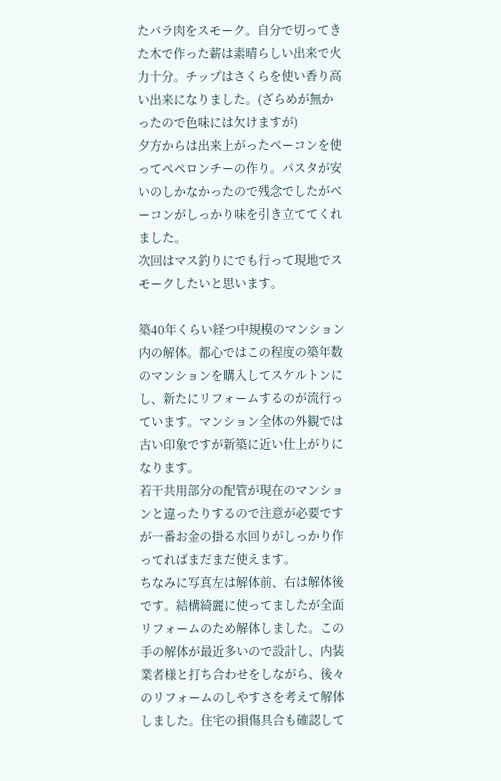たバラ肉をスモーク。自分で切ってきた木で作った薪は素晴らしい出来で火力十分。チップはさくらを使い香り高い出来になりました。(ざらめが無かったので色味には欠けますが)
夕方からは出来上がったベーコンを使ってぺペロンチーの作り。パスタが安いのしかなかったので残念でしたがベーコンがしっかり味を引き立ててくれました。
次回はマス釣りにでも行って現地でスモークしたいと思います。

築40年くらい経つ中規模のマンション内の解体。都心ではこの程度の築年数のマンションを購入してスケルトンにし、新たにリフォームするのが流行っています。マンション全体の外観では古い印象ですが新築に近い仕上がりになります。
若干共用部分の配管が現在のマンションと違ったりするので注意が必要ですが一番お金の掛る水回りがしっかり作ってればまだまだ使えます。
ちなみに写真左は解体前、右は解体後です。結構綺麗に使ってましたが全面リフォームのため解体しました。この手の解体が最近多いので設計し、内装業者様と打ち合わせをしながら、後々のリフォームのしやすさを考えて解体しました。住宅の損傷具合も確認して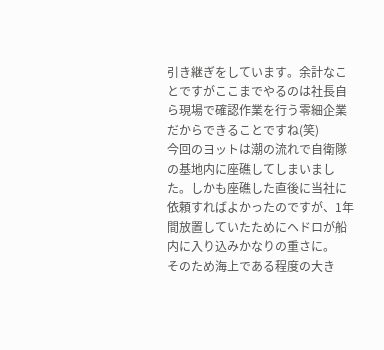引き継ぎをしています。余計なことですがここまでやるのは社長自ら現場で確認作業を行う零細企業だからできることですね(笑)
今回のヨットは潮の流れで自衛隊の基地内に座礁してしまいました。しかも座礁した直後に当社に依頼すればよかったのですが、1年間放置していたためにヘドロが船内に入り込みかなりの重さに。
そのため海上である程度の大き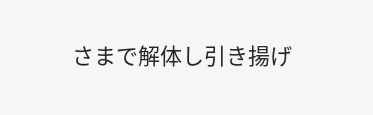さまで解体し引き揚げ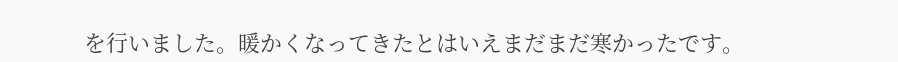を行いました。暖かくなってきたとはいえまだまだ寒かったです。